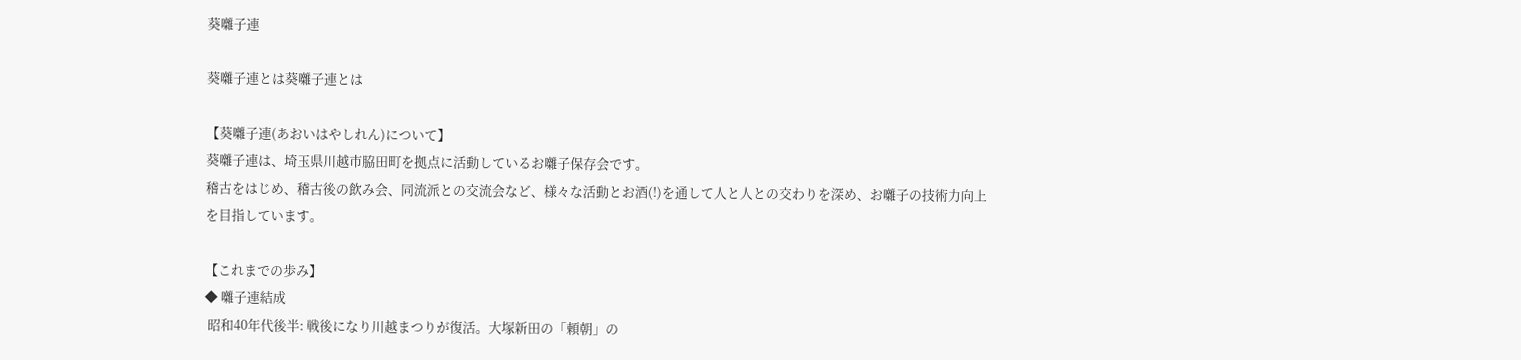葵囃子連

葵囃子連とは葵囃子連とは

【葵囃子連(あおいはやしれん)について】
葵囃子連は、埼玉県川越市脇田町を拠点に活動しているお囃子保存会です。
稽古をはじめ、稽古後の飲み会、同流派との交流会など、様々な活動とお酒(!)を通して人と人との交わりを深め、お囃子の技術力向上を目指しています。

【これまでの歩み】
◆ 囃子連結成
 昭和40年代後半: 戦後になり川越まつりが復活。大塚新田の「頼朝」の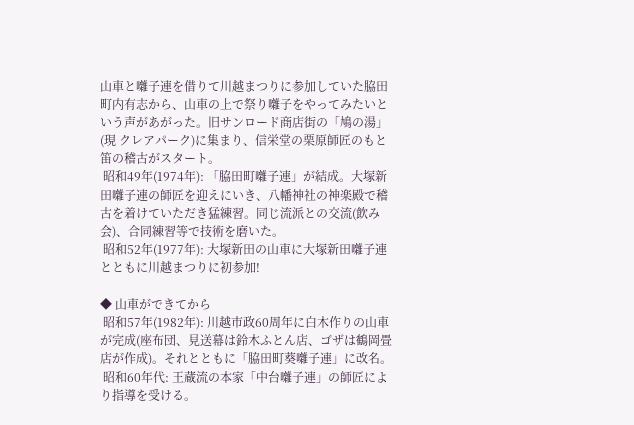山車と囃子連を借りて川越まつりに参加していた脇田町内有志から、山車の上で祭り囃子をやってみたいという声があがった。旧サンロード商店街の「鳩の湯」(現 クレアパーク)に集まり、信栄堂の栗原師匠のもと笛の稽古がスタート。
 昭和49年(1974年): 「脇田町囃子連」が結成。大塚新田囃子連の師匠を迎えにいき、八幡神社の神楽殿で稽古を着けていただき猛練習。同じ流派との交流(飲み会)、合同練習等で技術を磨いた。
 昭和52年(1977年): 大塚新田の山車に大塚新田囃子連とともに川越まつりに初参加!

◆ 山車ができてから
 昭和57年(1982年): 川越市政60周年に白木作りの山車が完成(座布団、見送幕は鈴木ふとん店、ゴザは鶴岡畳店が作成)。それとともに「脇田町葵囃子連」に改名。
 昭和60年代: 王蔵流の本家「中台囃子連」の師匠により指導を受ける。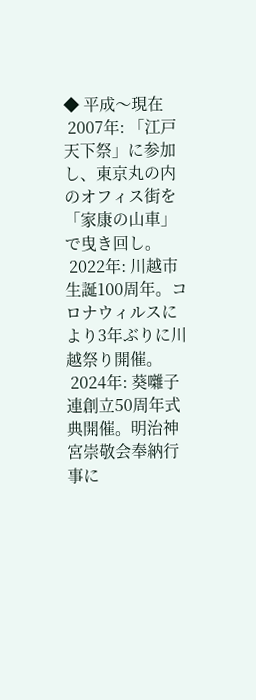◆ 平成〜現在
 2007年: 「江戸天下祭」に参加し、東京丸の内のオフィス街を「家康の山車」で曳き回し。
 2022年: 川越市生誕100周年。コロナウィルスにより3年ぶりに川越祭り開催。
 2024年: 葵囃子連創立50周年式典開催。明治神宮崇敬会奉納行事に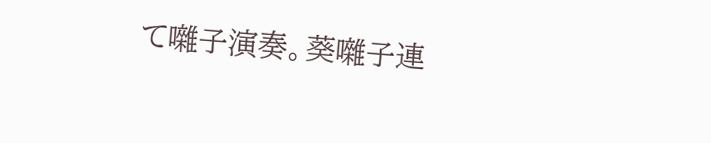て囃子演奏。葵囃子連